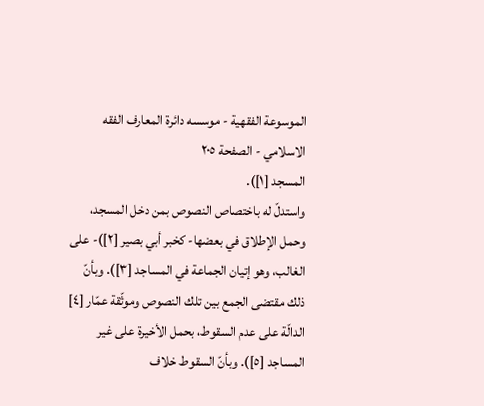الموسوعة الفقهية - موسسه دائرة المعارف الفقه الاسلامي - الصفحة ٢٠٥
المسجد [١]).
واستدلّ له باختصاص النصوص بمن دخل المسجد، وحمل الإطلاق في بعضها- كخبر أبي بصير [٢])- على الغالب، وهو إتيان الجماعة في المساجد [٣]). وبأنّ ذلك مقتضى الجمع بين تلك النصوص وموثّقة عمّار [٤] الدالّة على عدم السقوط، بحمل الأخيرة على غير المساجد [٥]). وبأنّ السقوط خلاف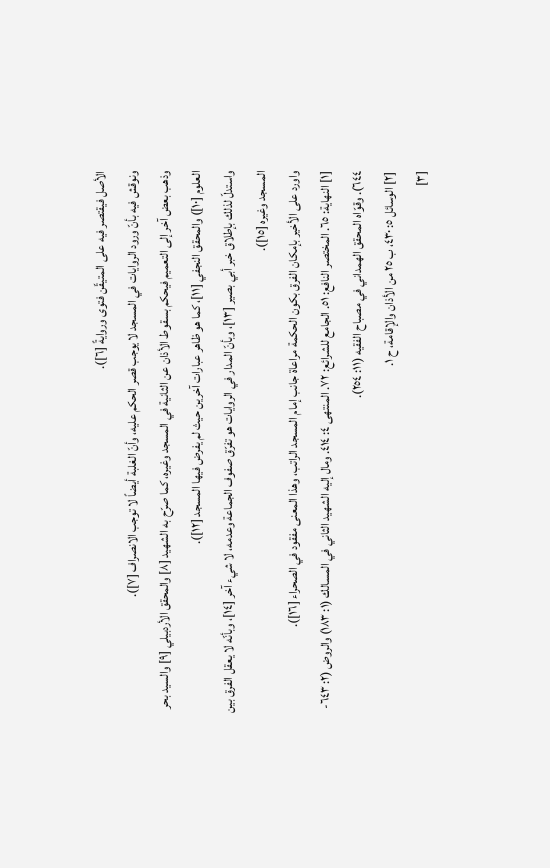الأصل فيقتصر فيه على المتيقّن فتوى وروايةً [٦]).
ونوقش فيه بأنّ ورود الروايات في المسجد لا يوجب قصر الحكم عليه، وأنّ الغلبة أيضاً لا توجب الانصراف [٧]).
وذهب بعض آخر إلى التعميم فيحكم بسقوط الأذان عن الثانية في المسجد وغيره، كما صرّح به الشهيد [٨] والمحقق الأردبيلي [٩] والسيد بحر العلوم [١٠]) والمحقق النجفي [١١]، كما هو ظاهر عبارات آخرين حيث لم يفرض فيها المسجد [١٢]).
واستدلّ لذلك بإطلاق خبر أبي بصير [١٣]، وبأنّ المدار في الروايات هو تفرّق صفوف الجماعة وعدمه، لا شيء آخر [١٤]، وبأنّه لا يعقل الفرق بين المسجد وغيره [١٥]).
واورد على الأخير بإمكان الفرق بكون الحكمة مراعاة جانب إمام المسجد الراتب، وهذا المعنى مفقود في الصحراء [١٦]).
[١] النهاية: ٦٥. المختصر النافع: ٥١. الجامع للشرائع: ٧٢. المنتهى ٤: ٤١٤. ومال إليه الشهيد الثاني في المسالك (١: ١٨٣) والروض (٢: ٦٤٣- ٦٤٤). وقوّاه المحقق الهمداني في مصباح الفقيه (١١: ٢٥٤).
[٢] الوسائل ٥: ٤٣٠، ب ٢٥ من الأذان والإقامة، ح ١.
[٣]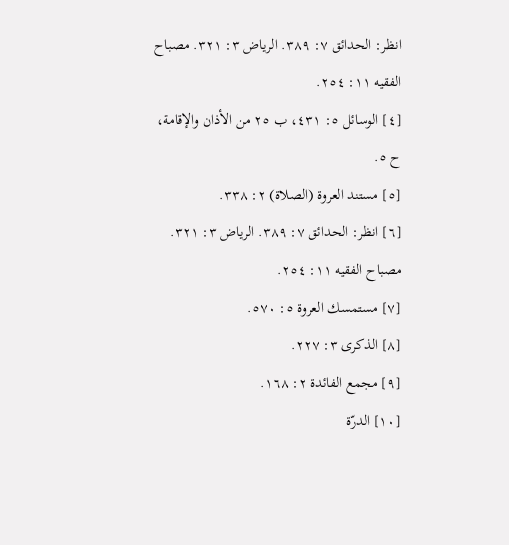انظر: الحدائق ٧: ٣٨٩. الرياض ٣: ٣٢١. مصباح الفقيه ١١: ٢٥٤.
[٤] الوسائل ٥: ٤٣١، ب ٢٥ من الأذان والإقامة، ح ٥.
[٥] مستند العروة (الصلاة) ٢: ٣٣٨.
[٦] انظر: الحدائق ٧: ٣٨٩. الرياض ٣: ٣٢١. مصباح الفقيه ١١: ٢٥٤.
[٧] مستمسك العروة ٥: ٥٧٠.
[٨] الذكرى ٣: ٢٢٧.
[٩] مجمع الفائدة ٢: ١٦٨.
[١٠] الدرّة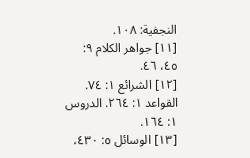النجفية: ١٠٨.
[١١] جواهر الكلام ٩: ٤٥، ٤٦.
[١٢] الشرائع ١: ٧٤. القواعد ١: ٢٦٤. الدروس ١: ١٦٤.
[١٣] الوسائل ٥: ٤٣٠،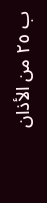ب ٢٥ من الأذان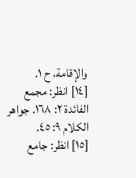والإقامة، ح ١.
[١٤] انظر: مجمع الفائدة ٢: ١٦٨. جواهر الكلام ٩: ٤٥.
[١٥] انظر: جامع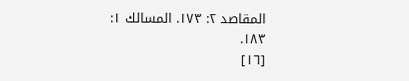المقاصد ٢: ١٧٣. المسالك ١: ١٨٣.
[١٦]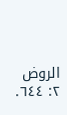الروض ٢: ٦٤٤.